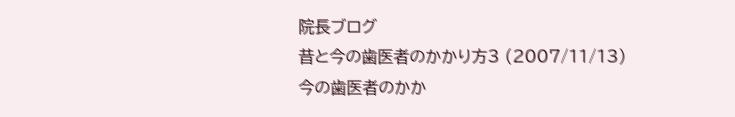院長ブログ
昔と今の歯医者のかかり方3 (2007/11/13)
今の歯医者のかか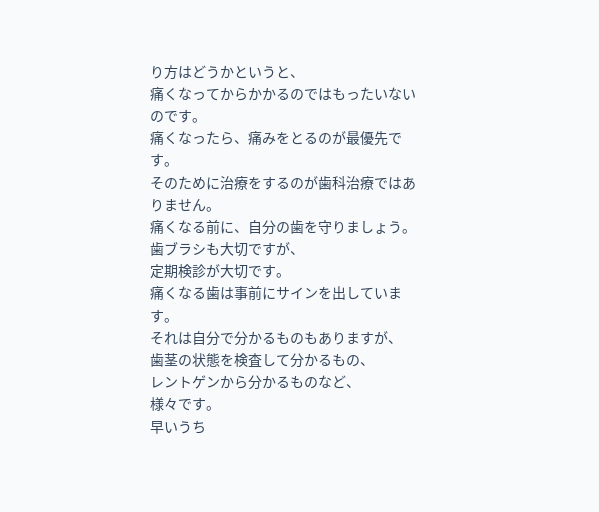り方はどうかというと、
痛くなってからかかるのではもったいないのです。
痛くなったら、痛みをとるのが最優先です。
そのために治療をするのが歯科治療ではありません。
痛くなる前に、自分の歯を守りましょう。
歯ブラシも大切ですが、
定期検診が大切です。
痛くなる歯は事前にサインを出しています。
それは自分で分かるものもありますが、
歯茎の状態を検査して分かるもの、
レントゲンから分かるものなど、
様々です。
早いうち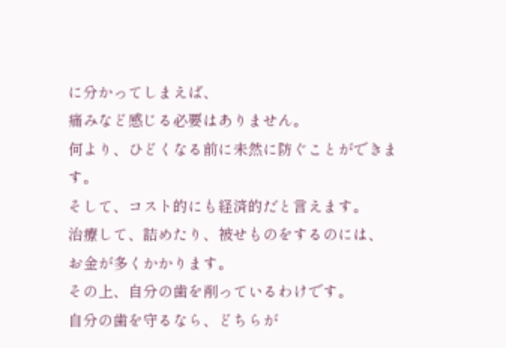に分かってしまえば、
痛みなど感じる必要はありません。
何より、ひどくなる前に未然に防ぐことができます。
そして、コスト的にも経済的だと言えます。
治療して、詰めたり、被せものをするのには、
お金が多くかかります。
その上、自分の歯を削っているわけです。
自分の歯を守るなら、どちらが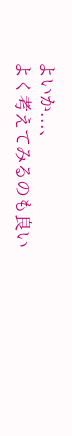よいか...、
よく考えてみるのも良い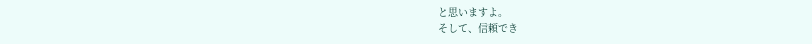と思いますよ。
そして、信頼でき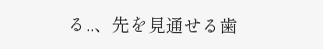る..、先を見通せる歯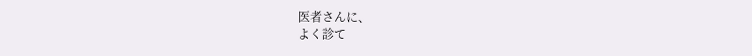医者さんに、
よく診て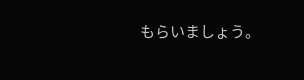もらいましょう。